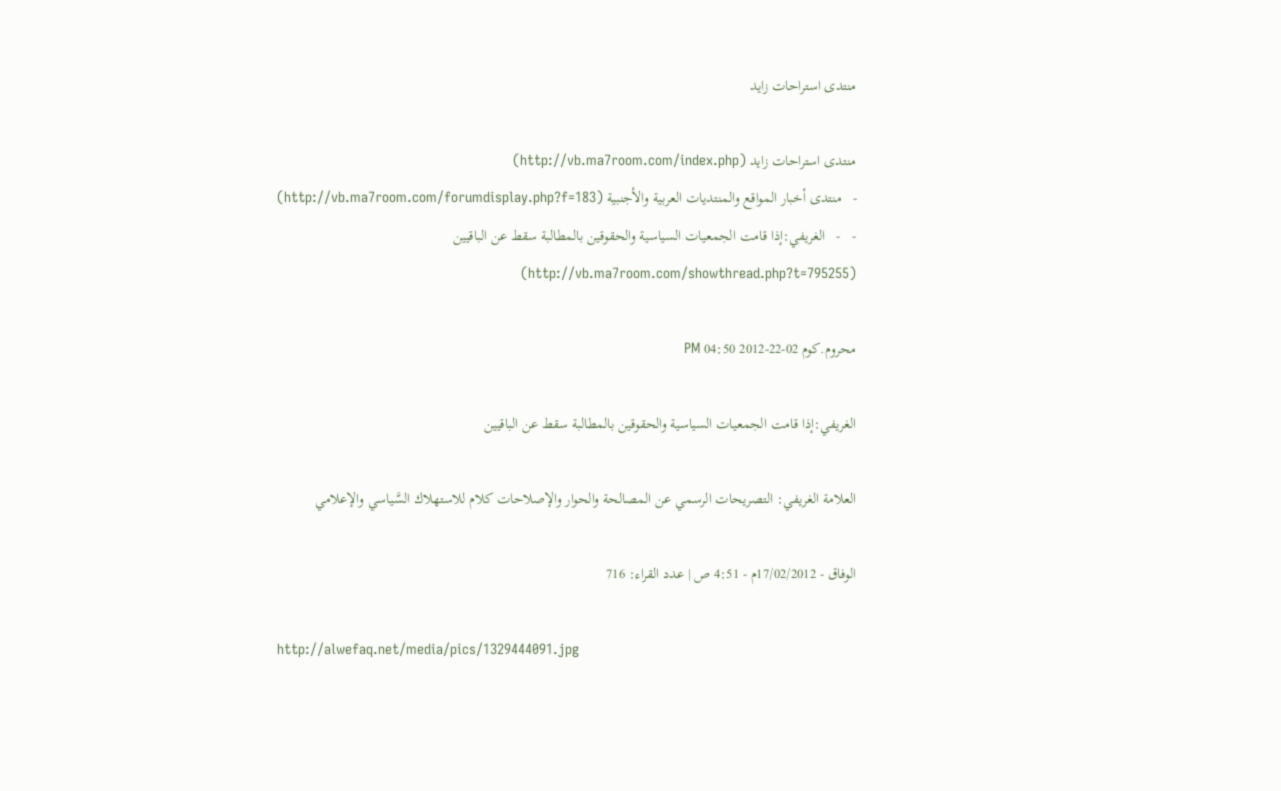منتدى استراحات زايد

منتدى استراحات زايد (http://vb.ma7room.com/index.php)
-   منتدى أخبار المواقع والمنتديات العربية والأجنبية (http://vb.ma7room.com/forumdisplay.php?f=183)
-   -   الغريفي:إذا قامت الجمعيات السياسية والحقوقين بالمطالبة سقط عن الباقيين (http://vb.ma7room.com/showthread.php?t=795255)

محروم.كوم 02-22-2012 04:50 PM

الغريفي:إذا قامت الجمعيات السياسية والحقوقين بالمطالبة سقط عن الباقيين

العلامة الغريفي: التصريحات الرسمي عن المصالحة والحوار والإصلاحات كلام للاستهلاك السَّياسي والإعلامي

الوفاق - 17/02/2012م - 4:51 ص | عدد القراء: 716

http://alwefaq.net/media/pics/1329444091.jpg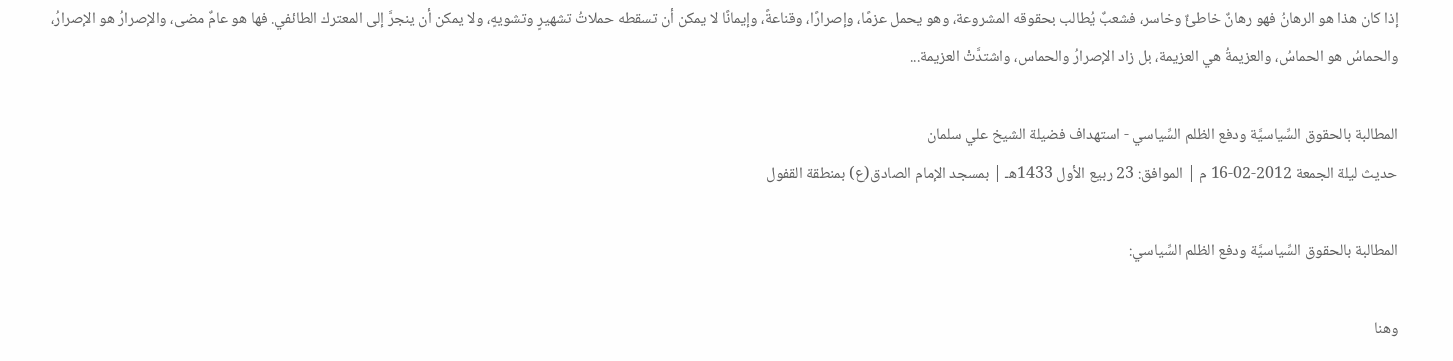إذا كان هذا هو الرهانُ فهو رهانٌ خاطئٌ وخاسر، فشعبٌ يُطالب بحقوقه المشروعة، وهو يحمل عزمًا، وإصرارًا، وقناعةً، وإيمانًا لا يمكن أن تسقطه حملاتُ تشهيرٍ وتشويهٍ، ولا يمكن أن ينجرَّ إلى المعترك الطائفي. فها هو عامٌ مضى، والإصرارُ هو الإصرارُ، والحماسُ هو الحماسُ، والعزيمةُ هي العزيمة، بل زاد الإصرارُ والحماس، واشتدَّتْ العزيمة...

المطالبة بالحقوق السِّياسيَّة ودفع الظلم السِّياسي - استهداف فضيلة الشيخ علي سلمان
حديث ليلة الجمعة 2012-02-16 م | الموافق: 23 ربيع الأول 1433هـ | بمسجد الإمام الصادق(ع) بمنطقة القفول

المطالبة بالحقوق السِّياسيَّة ودفع الظلم السِّياسي:

وهنا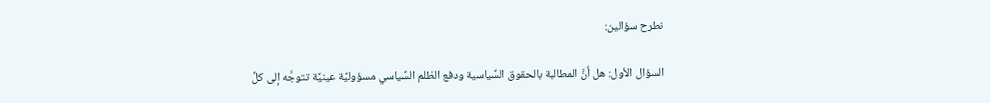نطرح سؤالين:

السؤال الأول: هل أنَّ المطالبة بالحقوق السِّياسية ودفع الظلم السِّياسي مسؤوليَّة عينيَّة تتوجَّه إلى كلِّ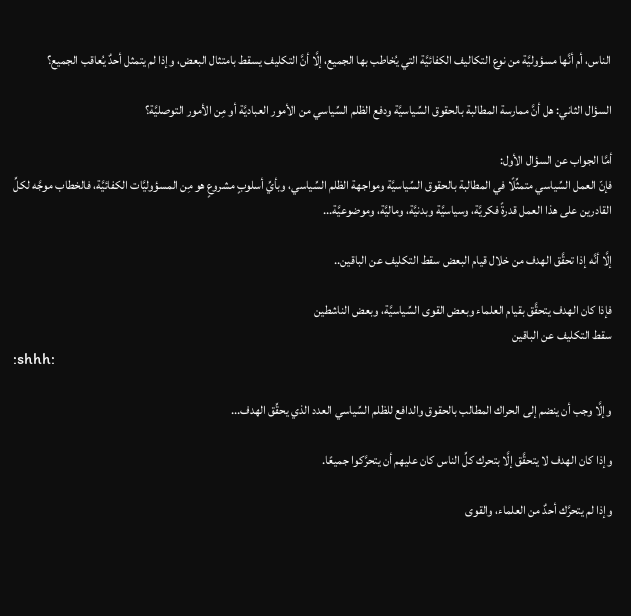الناس، أم أنَّها مسؤوليَّة من نوع التكاليف الكفائيَّة التي يُخاطب بها الجميع، إلَّا أنَّ التكليف يسقط بامتثال البعض، وإذا لم يتمثل أحدٌ يُعاقب الجميع؟

السؤال الثاني: هل أنَّ ممارسة المطالبة بالحقوق السِّياسيَّة ودفع الظلم السِّياسي من الأمور العباديَّة أو مِن الأمور التوصليَّة؟

أمَّا الجواب عن السؤال الأول:
فإنّ العمل السِّياسي متمثِّلًا في المطالبة بالحقوق السِّياسيَّة ومواجهة الظلم السِّياسي، وبأيِّ أسلوبٍ مشروعٍ هو مِن المسؤوليَّات الكفائيَّة، فالخطاب موجَّه لكلِّ القادرين على هذا العمل قدرةً فكريَّة، وسياسيَّة وبدنيَّة، وماليَّة، وموضوعيَّة...

إلَّا أنَّه إذا تحقَّق الهدف من خلال قيام البعض سقط التكليف عن الباقين..

فإذا كان الهدف يتحقَّق بقيام العلماء وبعض القوى السِّياسيَّة، وبعض الناشطين
سقط التكليف عن الباقين
:shhh:

وإلَّا وجب أن ينضم إلى الحراك المطالب بالحقوق والدافع للظلم السِّياسي العدد الذي يحقِّق الهدف...

وإذا كان الهدف لا يتحقَّق إلَّا بتحرك كلِّ الناس كان عليهم أن يتحرَّكوا جميعًا.

وإذا لم يتحرَّك أحدٌ من العلماء، والقوى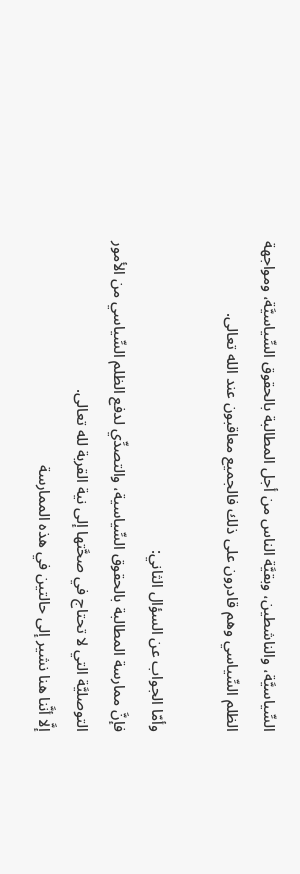السِّياسيَّة، والناشطين، وبقيَّة الناس من أجل المطالبة بالحقوق السِّياسيَّة، ومواجهة الظلم السِّياسي وهم قادرون على ذلك فالجميع معاقبون عند الله تعالى.

وأمّا الجواب عن السؤال الثاني:
فإنَّ ممارسة المطالبة بالحقوق السِّياسية، والتصدِّي لدفع الظلم السِّياسي من الأمور التوصليَّة التي لا تحتاج في صحَّتها إلى نية القربة لله تعالى.
إلَّا أنَّنا هنا نشير إلى حالتين في هذه الممارسة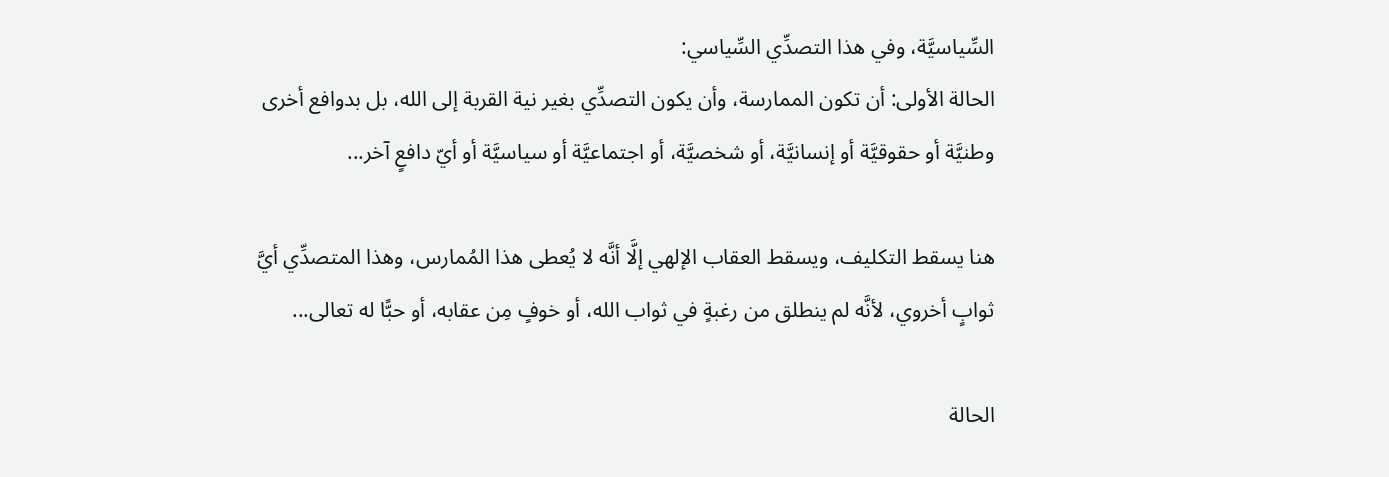السِّياسيَّة، وفي هذا التصدِّي السِّياسي:
الحالة الأولى: أن تكون الممارسة، وأن يكون التصدِّي بغير نية القربة إلى الله، بل بدوافع أخرى وطنيَّة أو حقوقيَّة أو إنسانيَّة، أو شخصيَّة، أو اجتماعيَّة أو سياسيَّة أو أيّ دافعٍ آخر...

هنا يسقط التكليف، ويسقط العقاب الإلهي إلَّا أنَّه لا يُعطى هذا المُمارس، وهذا المتصدِّي أيَّ ثوابٍ أخروي، لأنَّه لم ينطلق من رغبةٍ في ثواب الله، أو خوفٍ مِن عقابه، أو حبًّا له تعالى...

الحالة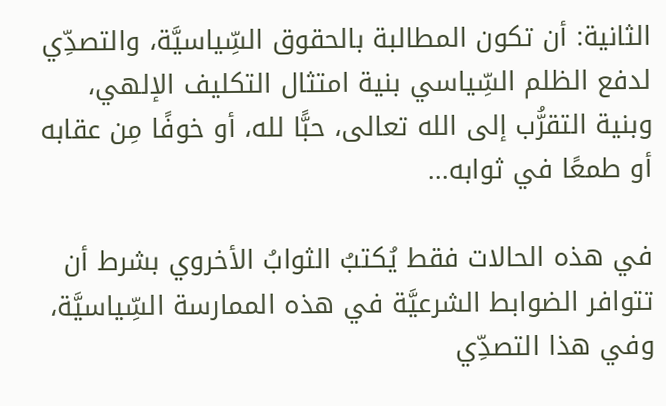الثانية: أن تكون المطالبة بالحقوق السِّياسيَّة، والتصدِّي لدفع الظلم السِّياسي بنية امتثال التكليف الإلهي، وبنية التقرُّب إلى الله تعالى، حبًّا لله، أو خوفًا مِن عقابه أو طمعًا في ثوابه...

في هذه الحالات فقط يُكتبُ الثوابُ الأخروي بشرط أن تتوافر الضوابط الشرعيَّة في هذه الممارسة السِّياسيَّة، وفي هذا التصدِّي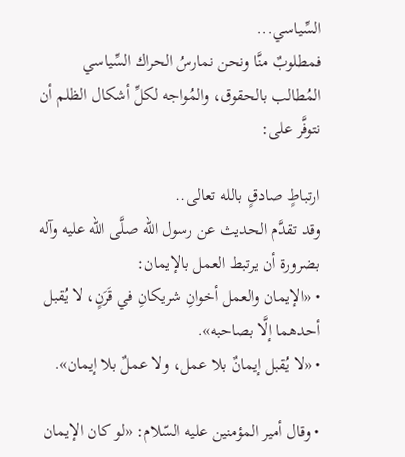السِّياسي...
فمطلوبٌ منَّا ونحن نمارسُ الحراك السِّياسي المُطالب بالحقوق، والمُواجه لكلِّ أشكال الظلم أن نتوفَّر على:

ارتباطٍ صادقٍ بالله تعالى..
وقد تقدَّم الحديث عن رسول الله صلَّى الله عليه وآله بضرورة أن يرتبط العمل بالإيمان:
• «الإيمان والعمل أخوانِ شريكانِ في قَرَنٍ، لا يُقبل أحدهما إلَّا بصاحبه».
• «لا يُقبل إيمانٌ بلا عمل، ولا عملٌ بلا إيمان».

• وقال أمير المؤمنين عليه السّلام: «لو كان الإيمان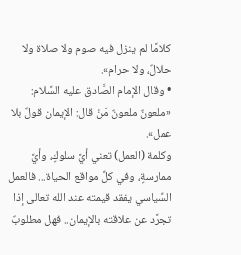كلامًا لم ينزل فيه صوم ولا صلاة ولا حلالٌ، ولا حرام».
• وقال الإمام الصَّادق عليه السَّلام: «ملعونٌ ملعونٌ مَنْ قال: الإيمان قولٌ بلا عمل».
وكلمة (العمل) تعني أيَّ سلوكٍ، وأيَّ ممارسةٍ، وفي كلِّ مواقع الحياة... فالعمل السِّياسي يفقد قيمته عند الله تعالى إذا تجرَّد عن علاقته بالإيمان.. فهل مطلوبٌ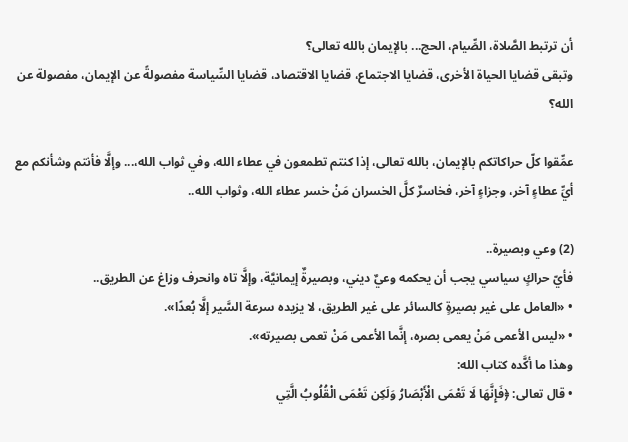أن ترتبط الصَّلاة، الصِّيام، الحج... بالإيمان بالله تعالى؟
وتبقى قضايا الحياة الأخرى، قضايا الاجتماع، قضايا الاقتصاد، قضايا السِّياسة مفصولةً عن الإيمان، مفصولة عن الله؟

عمِّقوا كلّ حراكاتكم بالإيمان، بالله تعالى، إذا كنتم تطمعون في عطاء الله، وفي ثواب الله،... وإلَّا فأنتم وشأنكم مع أيِّ عطاءٍ آخر، وجزاءٍ آخر، فخاسرٌ كلَّ الخسران مَنْ خسر عطاء الله، وثواب الله..

(2) وعي وبصيرة..
فأيّ حراكٍ سياسي يجب أن يحكمه وعيٌ ديني، وبصيرةٌ إيمانيَّة، وإلَّا تاه وانحرف وزاغ عن الطريق..
• «العامل على غير بصيرةٍ كالسائر على غير الطريق، لا يزيده سرعة السَّير إلَّا بُعدًا».
• «ليس الأعمى مَنْ يعمى بصره، إنَّما الأعمى مَنْ تعمى بصيرته».
وهذا ما أكَّده كتاب الله:
• قال تعالى: ﴿فَإِنَّهَا لَا تَعْمَى الْأَبْصَارُ وَلَكِن تَعْمَى الْقُلُوبُ الَّتِي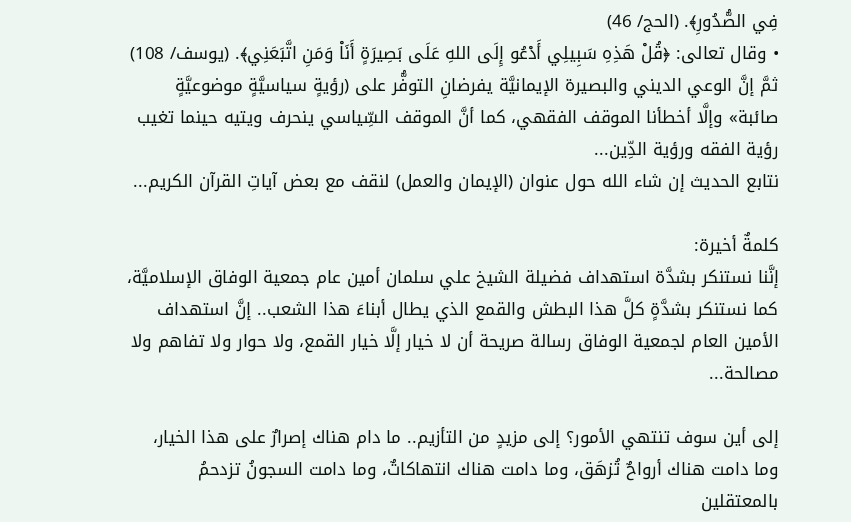فِي الصُّدُورِ﴾. (الحج/ 46)
• وقال تعالى: ﴿قُلْ هَذِهِ سَبِيلِي أَدْعُو إِلَى اللهِ عَلَى بَصِيرَةٍ أَنَاْ وَمَنِ اتَّبَعَنِي﴾. (يوسف/ 108)
ثمَّ إنَّ الوعي الديني والبصيرة الإيمانيَّة يفرضانِ التوفُّر على (رؤيةٍ سياسيَّةٍ موضوعيَّةٍ صائبة» وإلَّا أخطأنا الموقف الفقهي، كما أنَّ الموقف السِّياسي ينحرف ويتيه حينما تغيب رؤية الفقه ورؤية الدِّين...
نتابع الحديث إن شاء الله حول عنوان (الإيمان والعمل) لنقف مع بعض آياتِ القرآن الكريم...

كلمةٌ أخيرة:
إنَّنا نستنكر بشدَّة استهداف فضيلة الشيخ علي سلمان أمين عام جمعية الوفاق الإسلاميَّة، كما نستنكر بشدَّةٍ كلَّ هذا البطش والقمع الذي يطال أبناءَ هذا الشعب.. إنَّ استهداف الأمين العام لجمعية الوفاق رسالة صريحة أن لا خيار إلَّا خيار القمع، ولا حوار ولا تفاهم ولا مصالحة...

إلى أين سوف تنتهي الأمور؟ إلى مزيدٍ من التأزيم.. ما دام هناك إصرارٌ على هذا الخيار، وما دامت هناك أرواحٌ تُزهَق، وما دامت هناك انتهاكاتٌ، وما دامت السجونُ تزدحمُ بالمعتقلين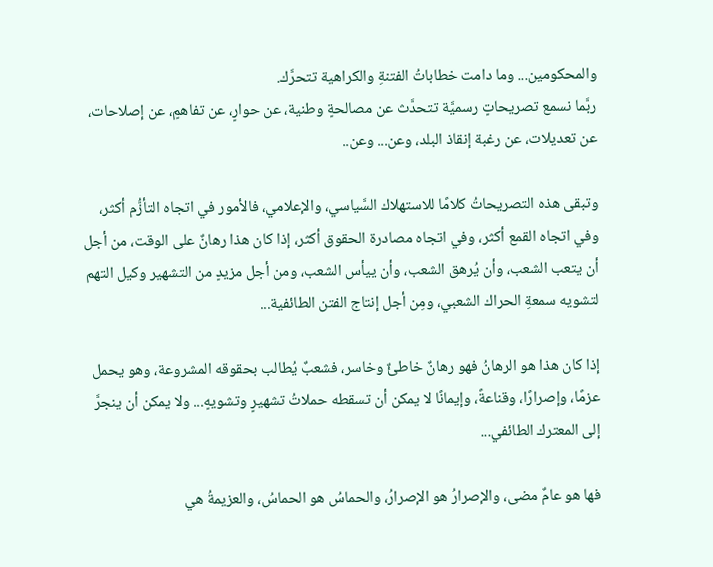والمحكومين... وما دامت خطاباتُ الفتنةِ والكراهية تتحرَّك.
ربَّما نسمع تصريحاتٍ رسميَّة تتحدَّث عن مصالحةٍ وطنية، عن حوارٍ، عن تفاهمٍ، عن إصلاحات، عن تعديلات، عن رغبة إنقاذ البلد، وعن... وعن..

وتبقى هذه التصريحاتُ كلامًا للاستهلاك السَّياسي، والإعلامي، فالأمور في اتجاه التأزُّم أكثر، وفي اتجاه القمع أكثر، وفي اتجاه مصادرة الحقوق أكثر، إذا كان هذا رهانٌ على الوقت، من أجل أن يتعب الشعب، وأن يُرهق الشعب، وأن ييأس الشعب، ومن أجل مزيدٍ من التشهير وكيل التهم لتشويه سمعةِ الحراك الشعبي، ومِن أجل إنتاج الفتن الطائفية...

إذا كان هذا هو الرهانُ فهو رهانٌ خاطئٌ وخاسر، فشعبٌ يُطالب بحقوقه المشروعة، وهو يحمل عزمًا، وإصرارًا، وقناعةً، وإيمانًا لا يمكن أن تسقطه حملاتُ تشهيرٍ وتشويهٍ... ولا يمكن أن ينجرَّ إلى المعترك الطائفي...

فها هو عامٌ مضى، والإصرارُ هو الإصرارُ، والحماسُ هو الحماسُ، والعزيمةُ هي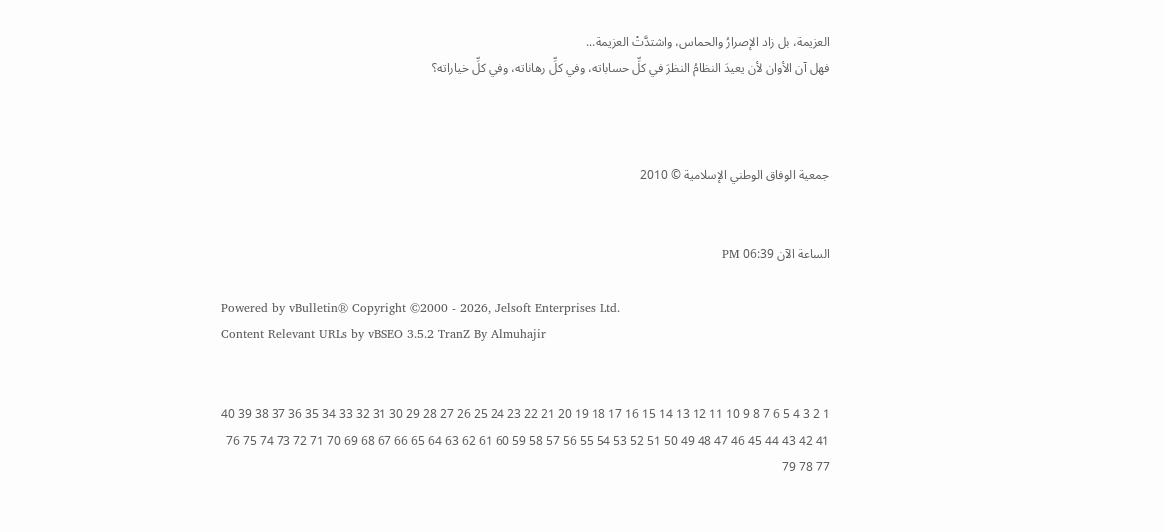العزيمة، بل زاد الإصرارُ والحماس، واشتدَّتْ العزيمة...
فهل آن الأوان لأن يعيدَ النظامُ النظرَ في كلِّ حساباته، وفي كلِّ رهاناته، وفي كلِّ خياراته؟



جمعية الوفاق الوطني الإسلامية © 2010


الساعة الآن 06:39 PM

Powered by vBulletin® Copyright ©2000 - 2026, Jelsoft Enterprises Ltd.
Content Relevant URLs by vBSEO 3.5.2 TranZ By Almuhajir


1 2 3 4 5 6 7 8 9 10 11 12 13 14 15 16 17 18 19 20 21 22 23 24 25 26 27 28 29 30 31 32 33 34 35 36 37 38 39 40 41 42 43 44 45 46 47 48 49 50 51 52 53 54 55 56 57 58 59 60 61 62 63 64 65 66 67 68 69 70 71 72 73 74 75 76 77 78 79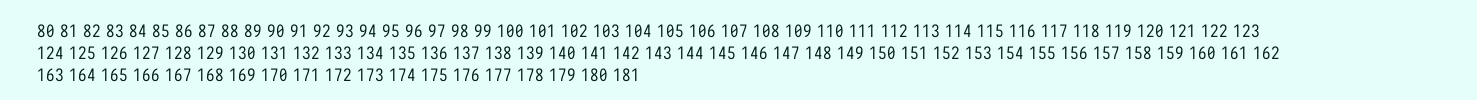80 81 82 83 84 85 86 87 88 89 90 91 92 93 94 95 96 97 98 99 100 101 102 103 104 105 106 107 108 109 110 111 112 113 114 115 116 117 118 119 120 121 122 123 124 125 126 127 128 129 130 131 132 133 134 135 136 137 138 139 140 141 142 143 144 145 146 147 148 149 150 151 152 153 154 155 156 157 158 159 160 161 162 163 164 165 166 167 168 169 170 171 172 173 174 175 176 177 178 179 180 181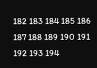182 183 184 185 186 187 188 189 190 191 192 193 194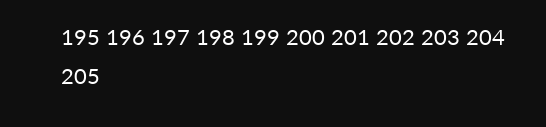195 196 197 198 199 200 201 202 203 204 205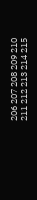206 207 208 209 210 211 212 213 214 215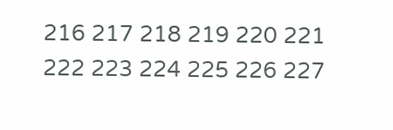216 217 218 219 220 221 222 223 224 225 226 227